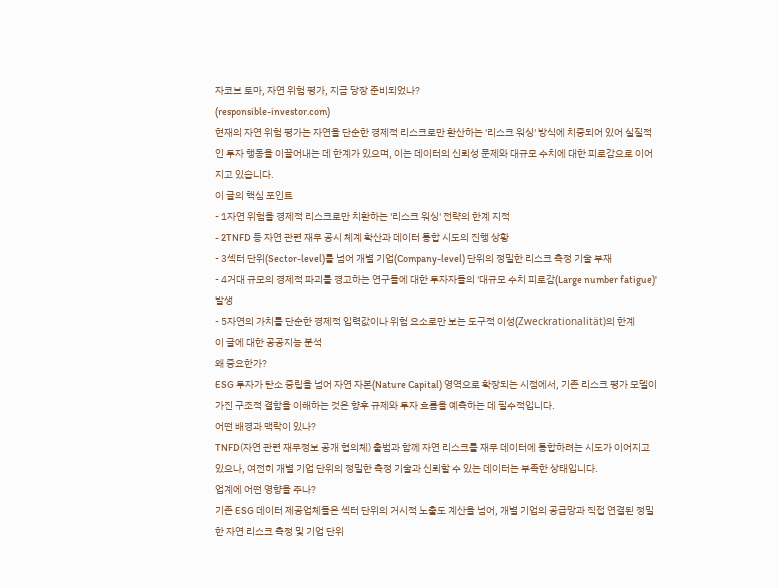자코브 토마, 자연 위험 평가, 지금 당장 준비되었나?
(responsible-investor.com)
현재의 자연 위험 평가는 자연을 단순한 경제적 리스크로만 환산하는 '리스크 워싱' 방식에 치중되어 있어 실질적인 투자 행동을 이끌어내는 데 한계가 있으며, 이는 데이터의 신뢰성 문제와 대규모 수치에 대한 피로감으로 이어지고 있습니다.
이 글의 핵심 포인트
- 1자연 위험을 경제적 리스크로만 치환하는 '리스크 워싱' 전략의 한계 지적
- 2TNFD 등 자연 관련 재무 공시 체계 확산과 데이터 통합 시도의 진행 상황
- 3섹터 단위(Sector-level)를 넘어 개별 기업(Company-level) 단위의 정밀한 리스크 측정 기술 부재
- 4거대 규모의 경제적 파괴를 경고하는 연구들에 대한 투자자들의 '대규모 수치 피로감(Large number fatigue)' 발생
- 5자연의 가치를 단순한 경제적 입력값이나 위험 요소로만 보는 도구적 이성(Zweckrationalität)의 한계
이 글에 대한 공공지능 분석
왜 중요한가?
ESG 투자가 탄소 중립을 넘어 자연 자본(Nature Capital) 영역으로 확장되는 시점에서, 기존 리스크 평가 모델이 가진 구조적 결함을 이해하는 것은 향후 규제와 투자 흐름을 예측하는 데 필수적입니다.
어떤 배경과 맥락이 있나?
TNFD(자연 관련 재무정보 공개 협의체) 출범과 함께 자연 리스크를 재무 데이터에 통합하려는 시도가 이어지고 있으나, 여전히 개별 기업 단위의 정밀한 측정 기술과 신뢰할 수 있는 데이터는 부족한 상태입니다.
업계에 어떤 영향을 주나?
기존 ESG 데이터 제공업체들은 섹터 단위의 거시적 노출도 계산을 넘어, 개별 기업의 공급망과 직접 연결된 정밀한 자연 리스크 측정 및 기업 단위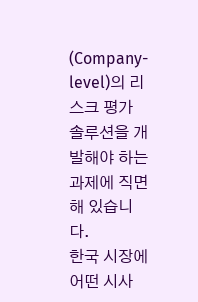(Company-level)의 리스크 평가 솔루션을 개발해야 하는 과제에 직면해 있습니다.
한국 시장에 어떤 시사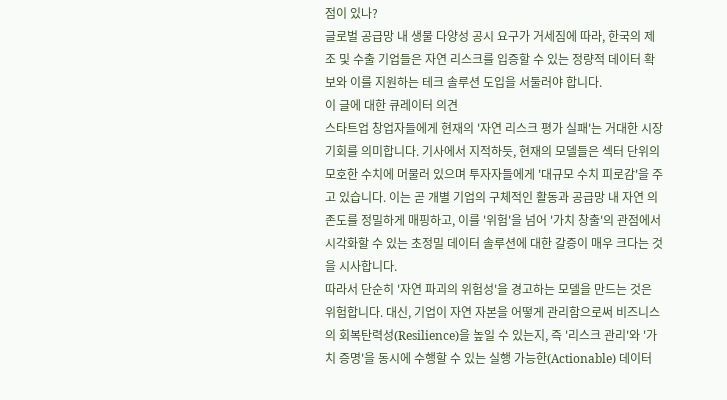점이 있나?
글로벌 공급망 내 생물 다양성 공시 요구가 거세짐에 따라, 한국의 제조 및 수출 기업들은 자연 리스크를 입증할 수 있는 정량적 데이터 확보와 이를 지원하는 테크 솔루션 도입을 서둘러야 합니다.
이 글에 대한 큐레이터 의견
스타트업 창업자들에게 현재의 '자연 리스크 평가 실패'는 거대한 시장 기회를 의미합니다. 기사에서 지적하듯, 현재의 모델들은 섹터 단위의 모호한 수치에 머물러 있으며 투자자들에게 '대규모 수치 피로감'을 주고 있습니다. 이는 곧 개별 기업의 구체적인 활동과 공급망 내 자연 의존도를 정밀하게 매핑하고, 이를 '위험'을 넘어 '가치 창출'의 관점에서 시각화할 수 있는 초정밀 데이터 솔루션에 대한 갈증이 매우 크다는 것을 시사합니다.
따라서 단순히 '자연 파괴의 위험성'을 경고하는 모델을 만드는 것은 위험합니다. 대신, 기업이 자연 자본을 어떻게 관리함으로써 비즈니스의 회복탄력성(Resilience)을 높일 수 있는지, 즉 '리스크 관리'와 '가치 증명'을 동시에 수행할 수 있는 실행 가능한(Actionable) 데이터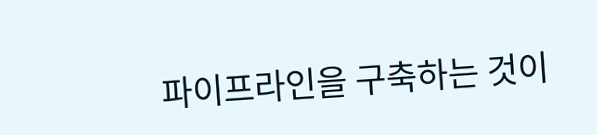파이프라인을 구축하는 것이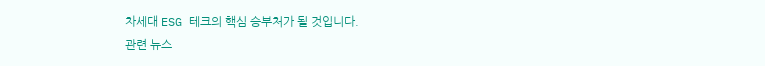차세대 ESG 테크의 핵심 승부처가 될 것입니다.
관련 뉴스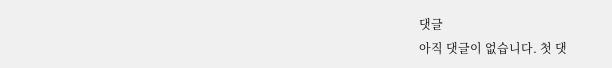댓글
아직 댓글이 없습니다. 첫 댓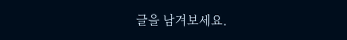글을 남겨보세요.